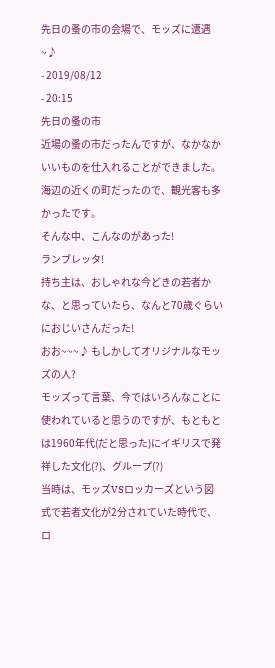先日の蚤の市の会場で、モッズに遭遇~♪
- 2019/08/12
- 20:15
先日の蚤の市
近場の蚤の市だったんですが、なかなかいいものを仕入れることができました。
海辺の近くの町だったので、観光客も多かったです。
そんな中、こんなのがあった!
ランブレッタ!
持ち主は、おしゃれな今どきの若者かな、と思っていたら、なんと70歳ぐらいにおじいさんだった!
おお~~~♪ もしかしてオリジナルなモッズの人?
モッズって言葉、今ではいろんなことに使われていると思うのですが、もともとは1960年代(だと思った)にイギリスで発祥した文化(?)、グループ(?)
当時は、モッズVSロッカーズという図式で若者文化が2分されていた時代で、ロ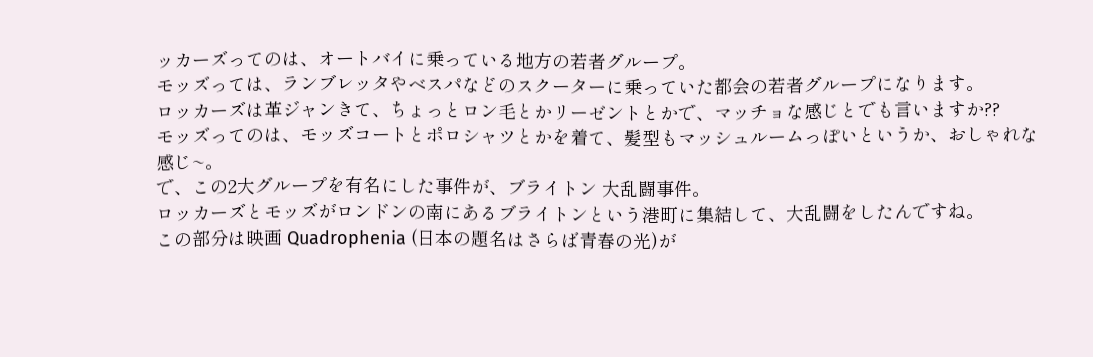ッカーズってのは、オートバイに乗っている地方の若者グループ。
モッズっては、ランブレッタやベスパなどのスクーターに乗っていた都会の若者グループになります。
ロッカーズは革ジャンきて、ちょっとロン毛とかリーゼントとかで、マッチョな感じとでも言いますか??
モッズってのは、モッズコートとポロシャツとかを着て、髪型もマッシュルームっぽいというか、おしゃれな感じ~。
で、この2大グループを有名にした事件が、ブライトン 大乱闘事件。
ロッカーズとモッズがロンドンの南にあるブライトンという港町に集結して、大乱闘をしたんですね。
この部分は映画 Quadrophenia (日本の題名はさらば青春の光)が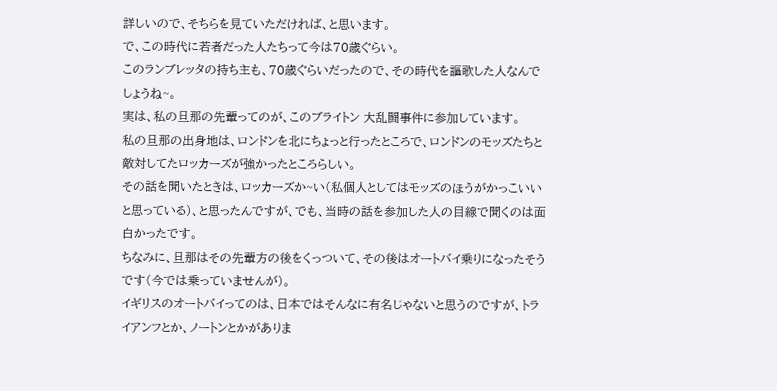詳しいので、そちらを見ていただければ、と思います。
で、この時代に若者だった人たちって今は70歳ぐらい。
このランブレッタの持ち主も、70歳ぐらいだったので、その時代を謳歌した人なんでしょうね~。
実は、私の旦那の先輩ってのが、このブライトン 大乱闘事件に参加しています。
私の旦那の出身地は、ロンドンを北にちょっと行ったところで、ロンドンのモッズたちと敵対してたロッカーズが強かったところらしい。
その話を聞いたときは、ロッカーズか~い(私個人としてはモッズのほうがかっこいいと思っている)、と思ったんですが、でも、当時の話を参加した人の目線で聞くのは面白かったです。
ちなみに、旦那はその先輩方の後をくっついて、その後はオートバイ乗りになったそうです(今では乗っていませんが)。
イギリスのオートバイってのは、日本ではそんなに有名じゃないと思うのですが、トライアンフとか、ノートンとかがありま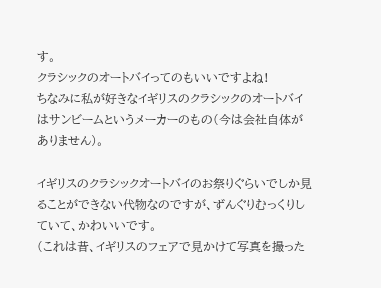す。
クラシックのオートバイってのもいいですよね!
ちなみに私が好きなイギリスのクラシックのオートバイはサンビームというメーカーのもの(今は会社自体がありません)。

イギリスのクラシックオートバイのお祭りぐらいでしか見ることができない代物なのですが、ずんぐりむっくりしていて、かわいいです。
(これは昔、イギリスのフェアで見かけて写真を撮った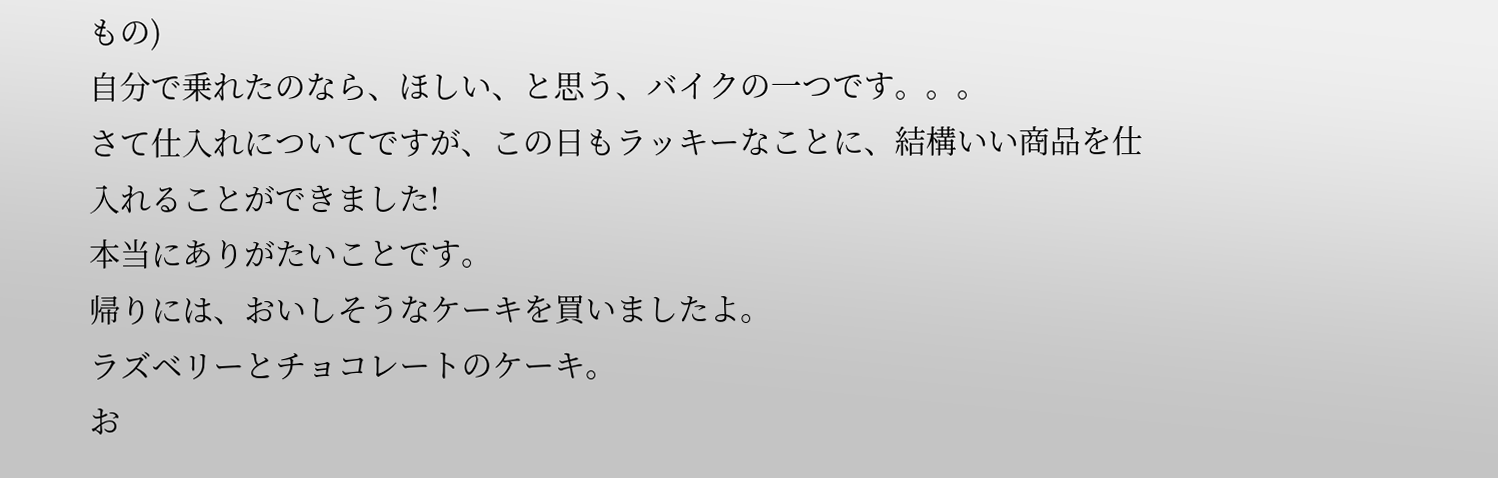もの)
自分で乗れたのなら、ほしい、と思う、バイクの一つです。。。
さて仕入れについてですが、この日もラッキーなことに、結構いい商品を仕入れることができました!
本当にありがたいことです。
帰りには、おいしそうなケーキを買いましたよ。
ラズベリーとチョコレートのケーキ。
お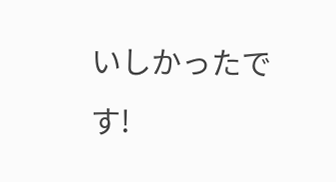いしかったです!